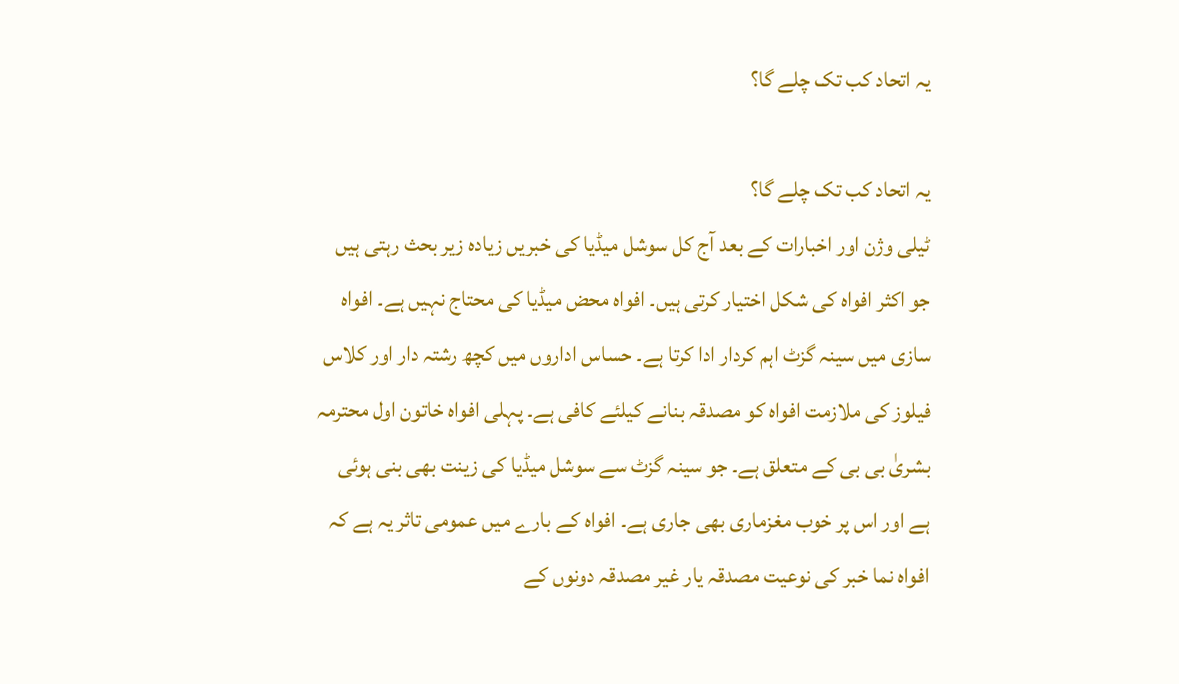یہ اتحاد کب تک چلے گا؟

یہ اتحاد کب تک چلے گا؟
ٹیلی وژن اور اخبارات کے بعد آج کل سوشل میڈیا کی خبریں زیادہ زیر بحث رہتی ہیں جو اکثر افواہ کی شکل اختیار کرتی ہیں۔ افواہ محض میڈیا کی محتاج نہیں ہے۔ افواہ سازی میں سینہ گزٹ اہم کردار ادا کرتا ہے۔ حساس اداروں میں کچھ رشتہ دار اور کلاس فیلوز کی ملازمت افواہ کو مصدقہ بنانے کیلئے کافی ہے۔ پہلی افواہ خاتون اول محترمہ بشریٰ بی بی کے متعلق ہے۔ جو سینہ گزٹ سے سوشل میڈیا کی زینت بھی بنی ہوئی ہے اور اس پر خوب مغزماری بھی جاری ہے۔ افواہ کے بارے میں عمومی تاثر یہ ہے کہ افواہ نما خبر کی نوعیت مصدقہ یار غیر مصدقہ دونوں کے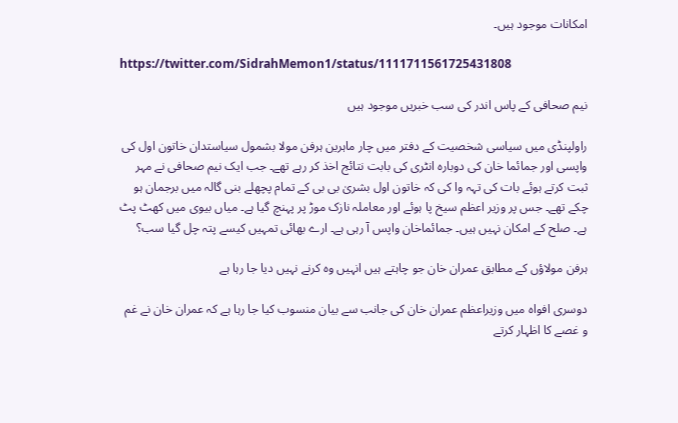امکانات موجود ہیں۔

https://twitter.com/SidrahMemon1/status/1111711561725431808

نیم صحافی کے پاس اندر کی سب خبریں موجود ہیں

راولپنڈی میں سیاسی شخصیت کے دفتر میں چار ماہرین ہرفن مولا بشمول سیاستدان خاتون اول کی واپسی اور جمائما خان کی دوبارہ انٹری کی بابت نتائج اخذ کر رہے تھے۔ جب ایک نیم صحافی نے مہر ثبت کرتے ہوئے بات کی تہہ وا کی کہ خاتون اول بشریٰ بی بی کے تمام پچھلے بنی گالہ میں برجمان ہو چکے تھے۔ جس پر وزیر اعظم سیخ پا ہوئے اور معاملہ نازک موڑ پر پہنچ گیا ہے۔ میاں بیوی میں کھٹ پٹ ہے۔ صلح کے امکان نہیں ہیں۔ جمائماخان واپس آ رہی ہے۔ ارے بھائی تمہیں کیسے پتہ چل گیا سب؟

ہرفن مولاؤں کے مطابق عمران خان جو چاہتے ہیں انہیں وہ کرنے نہیں دیا جا رہا ہے

دوسری افواہ میں وزیراعظم عمران خان کی جانب سے بیان منسوب کیا جا رہا ہے کہ عمران خان نے غم و غصے کا اظہار کرتے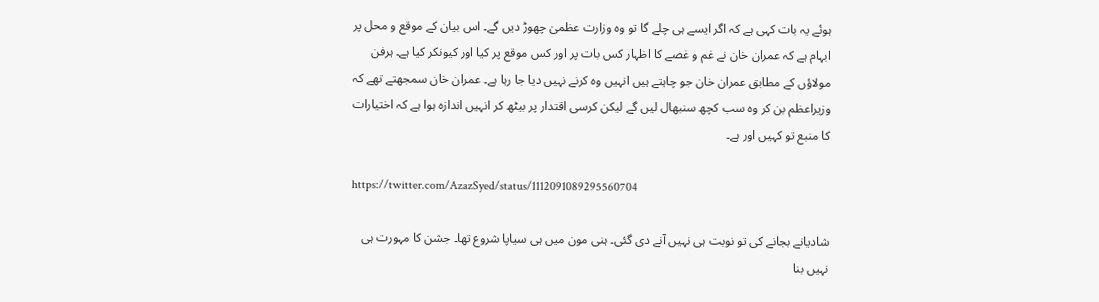ہوئے یہ بات کہی ہے کہ اگر ایسے ہی چلے گا تو وہ وزارت عظمیٰ چھوڑ دیں گے۔ اس بیان کے موقع و محل پر ابہام ہے کہ عمران خان نے غم و غصے کا اظہار کس بات پر اور کس موقع پر کیا اور کیونکر کیا ہے۔ ہرفن مولاؤں کے مطابق عمران خان جو چاہتے ہیں انہیں وہ کرنے نہیں دیا جا رہا ہے۔ عمران خان سمجھتے تھے کہ وزیراعظم بن کر وہ سب کچھ سنبھال لیں گے لیکن کرسی اقتدار پر بیٹھ کر انہیں اندازہ ہوا ہے کہ اختیارات کا منبع تو کہیں اور ہے۔

https://twitter.com/AzazSyed/status/1112091089295560704

شادیانے بجانے کی تو نوبت ہی نہیں آنے دی گئی۔ ہنی مون میں ہی سیاپا شروع تھا۔ جشن کا مہورت ہی نہیں بنا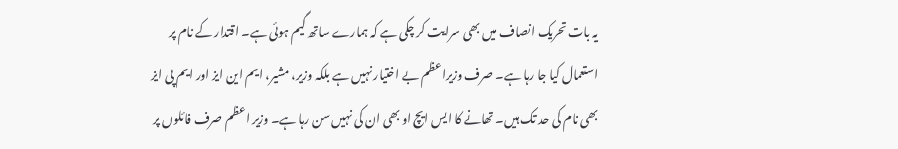یہ بات تحریک انصاف میں بھی سرایت کر چکی ہے کہ ہمارے ساتھ گیم ہوئی ہے۔ اقتدار کے نام پر استعمال کیا جا رہا ہے۔ صرف وزیراعظم بے اختیار نہیں ہے بلکہ وزیر، مشیر، ایم این ایز اور ایم پی ایز بھی نام کی حد تک ہیں۔ تھانے کا ایس ایچ او بھی ان کی نہیں سن رہا ہے۔ وزیر اعظم صرف فائلوں پر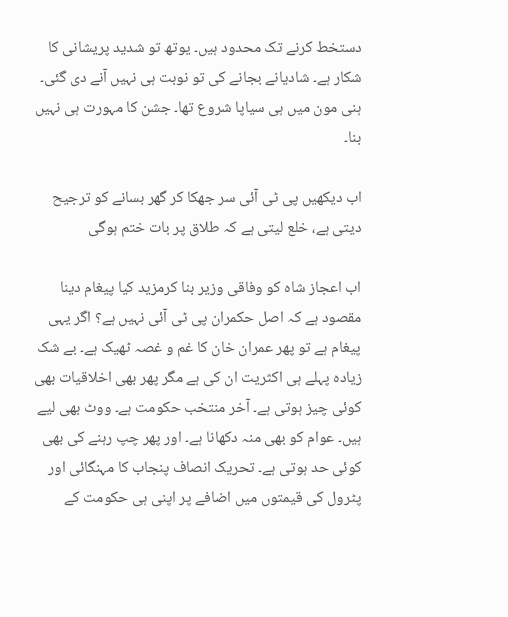دستخط کرنے تک محدود ہیں۔ یوتھ تو شدید پریشانی کا شکار ہے۔ شادیانے بجانے کی تو نوبت ہی نہیں آنے دی گئی۔ ہنی مون میں ہی سیاپا شروع تھا۔ جشن کا مہورت ہی نہیں بنا۔

اب دیکھیں پی ٹی آئی سر جھکا کر گھر بسانے کو ترجیح دیتی ہے، خلع لیتی ہے کہ طلاق پر بات ختم ہوگی

اب اعجاز شاہ کو وفاقی وزیر بنا کرمزید کیا پیغام دینا مقصود ہے کہ اصل حکمران پی ٹی آئی نہیں ہے؟ اگر یہی پیغام ہے تو پھر عمران خان کا غم و غصہ ٹھیک ہے۔ بے شک زیادہ پہلے ہی اکثریت ان کی ہے مگر پھر بھی اخلاقیات بھی کوئی چیز ہوتی ہے۔ آخر منتخب حکومت ہے۔ ووٹ بھی لیے ہیں۔ عوام کو بھی منہ دکھانا ہے۔ اور پھر چپ رہنے کی بھی کوئی حد ہوتی ہے۔ تحریک انصاف پنجاب کا مہنگائی اور پٹرول کی قیمتوں میں اضافے پر اپنی ہی حکومت کے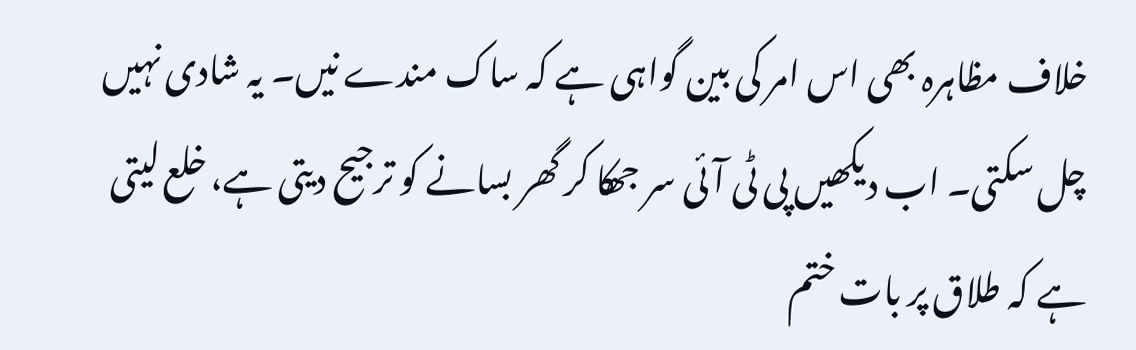خلاف مظاہرہ بھی اس امر کی بین گواہی ہے کہ ساک مندے نیں۔ یہ شادی نہیں چل سکتی۔ اب دیکھیں پی ٹی آئی سر جھکا کر گھر بسانے کو ترجیح دیتی ہے، خلع لیتی ہے کہ طلاق پر بات ختم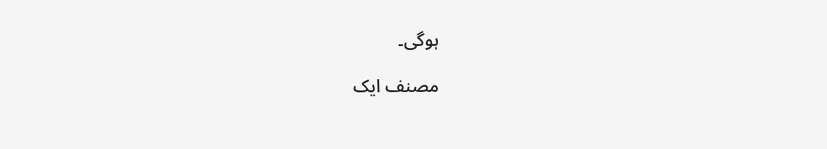ہوگی۔

مصنف ایک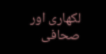لکھاری اور صحافی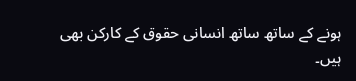ہونے کے ساتھ ساتھ انسانی حقوق کے کارکن بھی ہیں۔